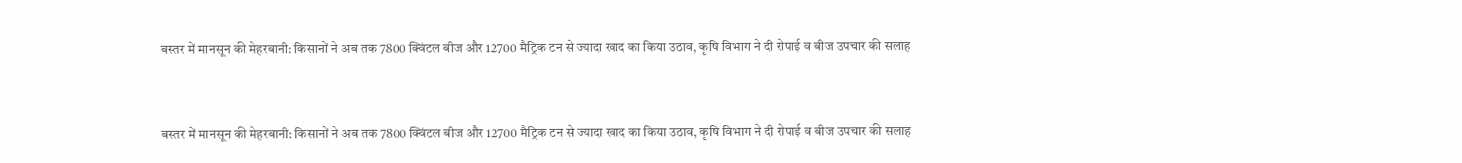बस्तर में मानसून की मेहरबानी: किसानों ने अब तक 7800 क्विंटल बीज और 12700 मैट्रिक टन से ज्यादा खाद का किया उठाव, कृषि विभाग ने दी रोपाई व बीज उपचार की सलाह


बस्तर में मानसून की मेहरबानी: किसानों ने अब तक 7800 क्विंटल बीज और 12700 मैट्रिक टन से ज्यादा खाद का किया उठाव, कृषि विभाग ने दी रोपाई व बीज उपचार की सलाह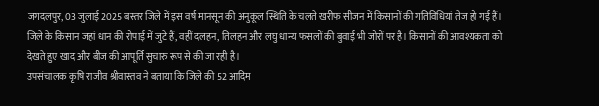जगदलपुर, 03 जुलाई 2025 बस्तर जिले में इस वर्ष मानसून की अनुकूल स्थिति के चलते खरीफ सीजन में किसानों की गतिविधियां तेज हो गई हैं। जिले के किसान जहां धान की रोपाई में जुटे हैं, वहीं दलहन, तिलहन और लघु धान्य फसलों की बुवाई भी जोरों पर है। किसानों की आवश्यकता को देखते हुए खाद और बीज की आपूर्ति सुचारु रूप से की जा रही है।
उपसंचालक कृषि राजीव श्रीवास्तव ने बताया कि जिले की 52 आदिम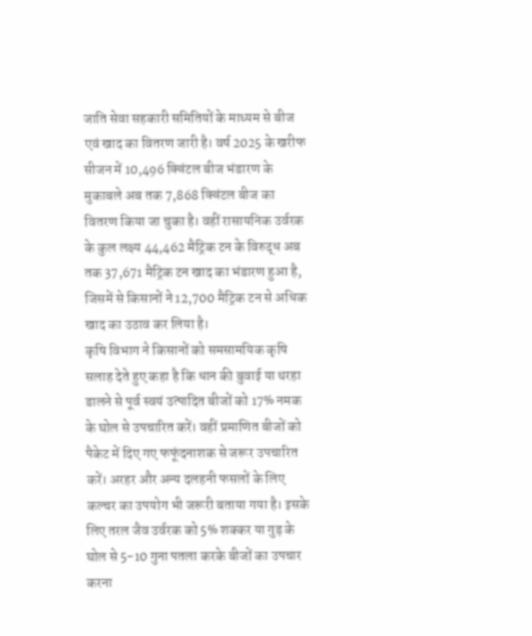जाति सेवा सहकारी समितियों के माध्यम से बीज एवं खाद का वितरण जारी है। वर्ष 2025 के खरीफ सीजन में 10,496 क्विंटल बीज भंडारण के मुकाबले अब तक 7,868 क्विंटल बीज का वितरण किया जा चुका है। वहीं रासायनिक उर्वरक के कुल लक्ष्य 44,462 मैट्रिक टन के विरुद्ध अब तक 37,671 मैट्रिक टन खाद का भंडारण हुआ है, जिसमें से किसानों ने 12,700 मैट्रिक टन से अधिक खाद का उठाव कर लिया है।
कृषि विभाग ने किसानों को समसामयिक कृषि सलाह देते हुए कहा है कि धान की बुवाई या थरहा डालने से पूर्व स्वयं उत्पादित बीजों को 17% नमक के घोल से उपचारित करें। वहीं प्रमाणित बीजों को पैकेट में दिए गए फफूंदनाशक से जरूर उपचारित करें। अरहर और अन्य दलहनी फसलों के लिए कल्चर का उपयोग भी जरूरी बताया गया है। इसके लिए तरल जैव उर्वरक को 5% शक्कर या गुड़ के घोल से 5-10 गुना पतला करके बीजों का उपचार करना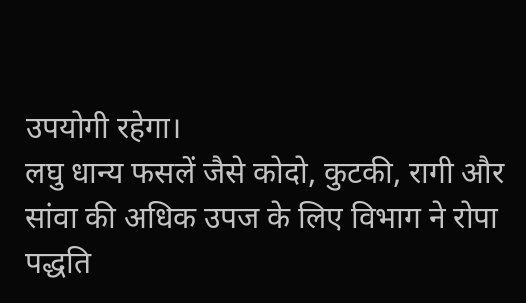उपयोगी रहेगा।
लघु धान्य फसलें जैसे कोदो, कुटकी, रागी और सांवा की अधिक उपज के लिए विभाग ने रोपा पद्धति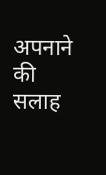अपनाने की सलाह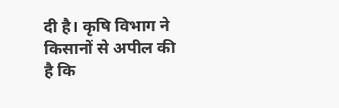दी है। कृषि विभाग ने किसानों से अपील की है कि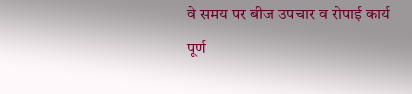वे समय पर बीज उपचार व रोपाई कार्य पूर्ण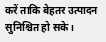करें ताकि बेहतर उत्पादन सुनिश्चित हो सके।